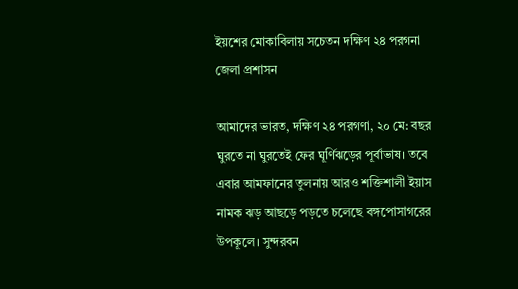ইয়শের মোকাবিলায় সচেতন দক্ষিণ ২৪ পরগনা জেলা প্রশাসন

আমাদের ভারত, দক্ষিণ ২৪ পরগণা, ২০ মে: বছর ঘুরতে না ঘুরতেই ফের ঘূর্ণিঝড়ের পূর্বাভাষ। তবে এবার আমফানের তুলনায় আরও শক্তিশালী ইয়াস নামক ঝড় আছড়ে পড়তে চলেছে বঙ্গপোসাগরের উপকূলে। সুন্দরবন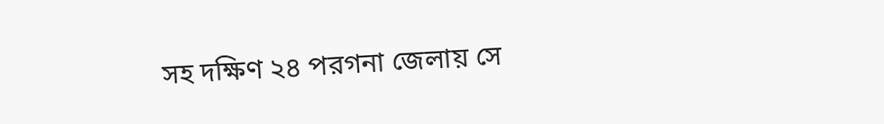সহ দক্ষিণ ২৪ পরগনা জেলায় সে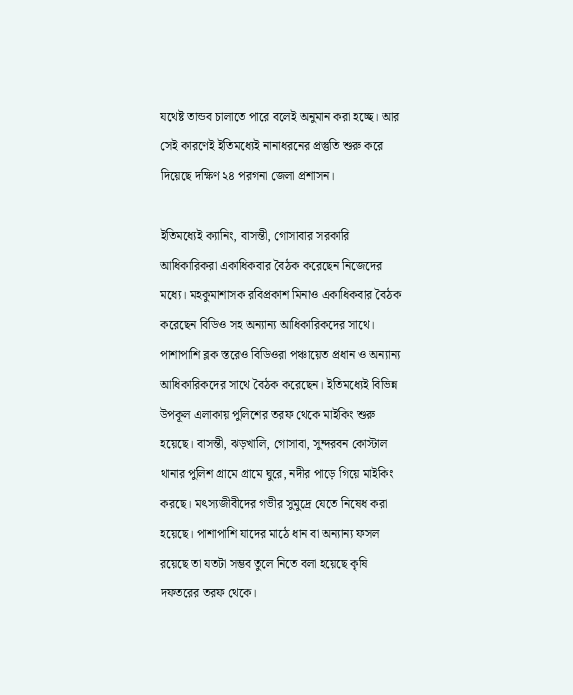যথেষ্ট তান্ডব চালাতে পারে বলেই অনুমান করা হচ্ছে। আর সেই কারণেই ইতিমধ্যেই নানাধরনের প্রস্তুতি শুরু করে দিয়েছে দক্ষিণ ২৪ পরগনা জেলা প্রশাসন।

ইতিমধ্যেই ক্যানিং, বাসন্তী, গোসাবার সরকারি আধিকারিকরা একাধিকবার বৈঠক করেছেন নিজেদের মধ্যে। মহকুমাশাসক রবিপ্রকাশ মিনাও একাধিকবার বৈঠক করেছেন বিডিও সহ অন্যান্য আধিকারিকদের সাথে। পাশাপাশি ব্লক স্তরেও বিডিওরা পঞ্চায়েত প্রধান ও অন্যান্য আধিকারিকদের সাথে বৈঠক করেছেন। ইতিমধ্যেই বিভিন্ন উপকূল এলাকায় পুলিশের তরফ থেকে মাইকিং শুরু হয়েছে। বাসন্তী, ঝড়খালি, গোসাবা, সুন্দরবন কোস্টাল থানার পুলিশ গ্রামে গ্রামে ঘুরে, নদীর পাড়ে গিয়ে মাইকিং করছে। মৎস্যজীবীদের গভীর সুমুদ্রে যেতে নিষেধ করা হয়েছে। পাশাপাশি যাদের মাঠে ধান বা অন্যান্য ফসল রয়েছে তা যতটা সম্ভব তুলে নিতে বলা হয়েছে কৃষি দফতরের তরফ থেকে।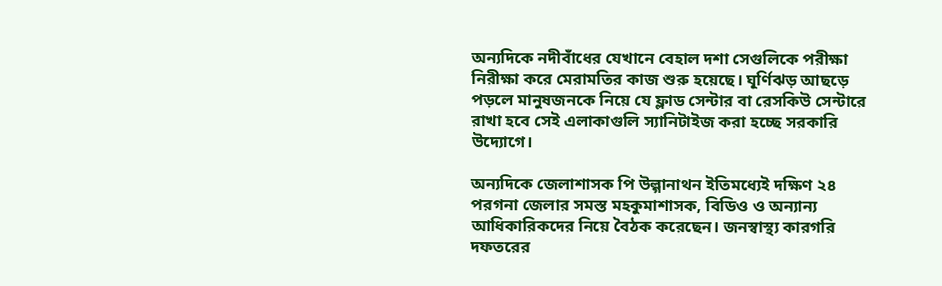অন্যদিকে নদীবাঁধের যেখানে বেহাল দশা সেগুলিকে পরীক্ষা নিরীক্ষা করে মেরামতির কাজ শুরু হয়েছে। ঘূর্ণিঝড় আছড়ে পড়লে মানুষজনকে নিয়ে যে ফ্লাড সেন্টার বা রেসকিউ সেন্টারে রাখা হবে সেই এলাকাগুলি স্যানিটাইজ করা হচ্ছে সরকারি উদ্যোগে।

অন্যদিকে জেলাশাসক পি উল্গানাথন ইতিমধ্যেই দক্ষিণ ২৪ পরগনা জেলার সমস্ত মহকুমাশাসক, বিডিও ও অন্যান্য আধিকারিকদের নিয়ে বৈঠক করেছেন। জনস্বাস্থ্য কারগরি দফতরের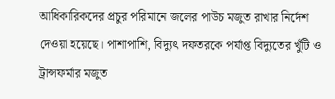আধিকারিকদের প্রচুর পরিমানে জলের পাউচ মজুত রাখার নির্দেশ দেওয়া হয়েছে। পাশাপাশি, বিদ্যুৎ দফতরকে পর্যাপ্ত বিদ্যুতের খুঁটি ও ট্রান্সফর্মার মজুত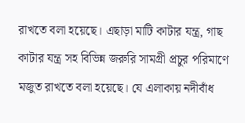রাখতে বলা হয়েছে। এছাড়া মাটি কাটার যন্ত্র, গাছ কাটার যন্ত্র সহ বিভিন্ন জরুরি সামগ্রী প্রচুর পরিমাণে মজুত রাখতে বলা হয়েছে। যে এলাকায় নদীবাঁধ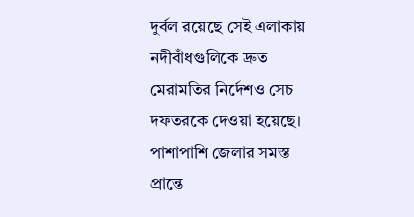দুর্বল রয়েছে সেই এলাকায় নদীবাঁধগুলিকে দ্রুত মেরামতির নির্দেশও সেচ দফতরকে দেওয়া হয়েছে। পাশাপাশি জেলার সমস্ত প্রান্তে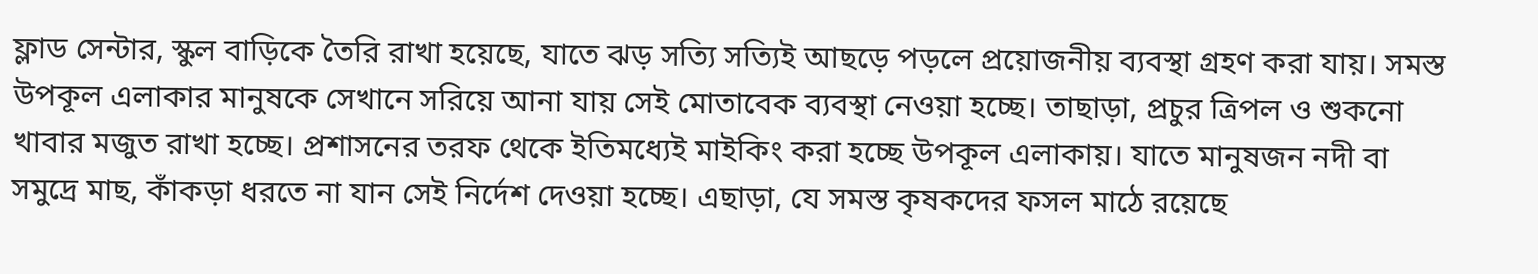ফ্লাড সেন্টার, স্কুল বাড়িকে তৈরি রাখা হয়েছে, যাতে ঝড় সত্যি সত্যিই আছড়ে পড়লে প্রয়োজনীয় ব্যবস্থা গ্রহণ করা যায়। সমস্ত উপকূল এলাকার মানুষকে সেখানে সরিয়ে আনা যায় সেই মোতাবেক ব্যবস্থা নেওয়া হচ্ছে। তাছাড়া, প্রচুর ত্রিপল ও শুকনো খাবার মজুত রাখা হচ্ছে। প্রশাসনের তরফ থেকে ইতিমধ্যেই মাইকিং করা হচ্ছে উপকূল এলাকায়। যাতে মানুষজন নদী বা সমুদ্রে মাছ, কাঁকড়া ধরতে না যান সেই নির্দেশ দেওয়া হচ্ছে। এছাড়া, যে সমস্ত কৃষকদের ফসল মাঠে রয়েছে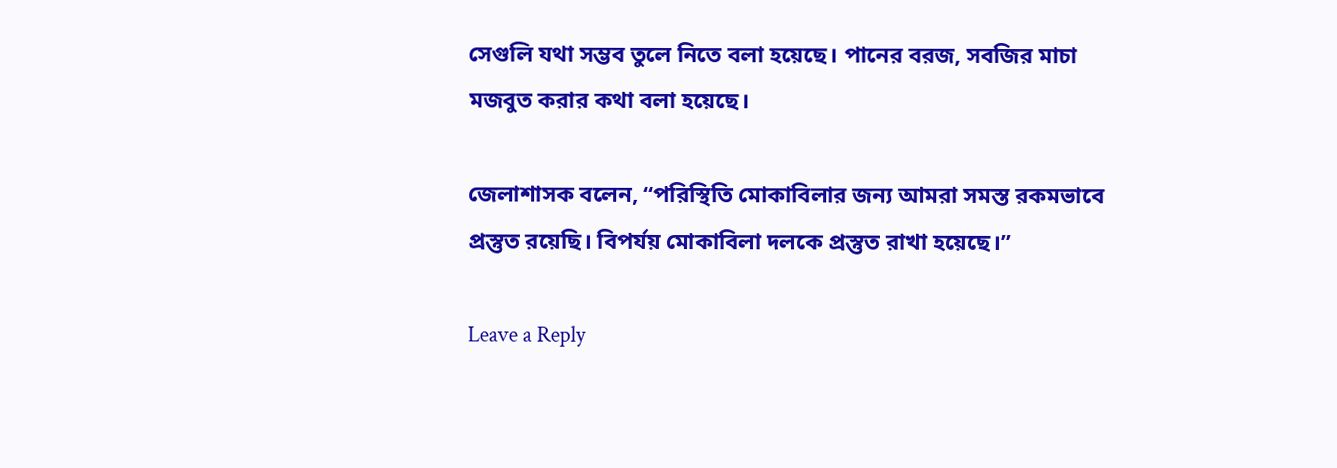সেগুলি যথা সম্ভব তুলে নিতে বলা হয়েছে। পানের বরজ, সবজির মাচা মজবুত করার কথা বলা হয়েছে।

জেলাশাসক বলেন, “পরিস্থিতি মোকাবিলার জন্য আমরা সমস্ত রকমভাবে প্রস্তুত রয়েছি। বিপর্যয় মোকাবিলা দলকে প্রস্তুত রাখা হয়েছে।”

Leave a Reply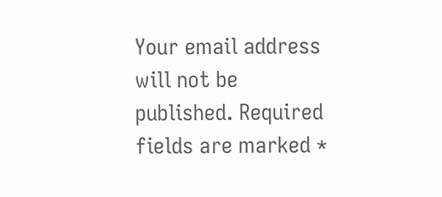Your email address will not be published. Required fields are marked *